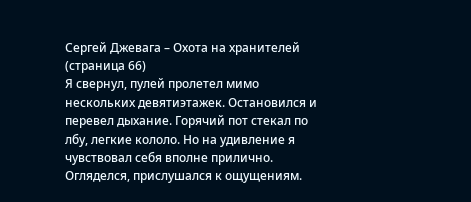Сергей Джевага – Охота на хранителей (страница 66)
Я свернул, пулей пролетел мимо нескольких девятиэтажек. Остановился и перевел дыхание. Горячий пот стекал по лбу, легкие кололо. Но на удивление я чувствовал себя вполне прилично.
Огляделся, прислушался к ощущениям.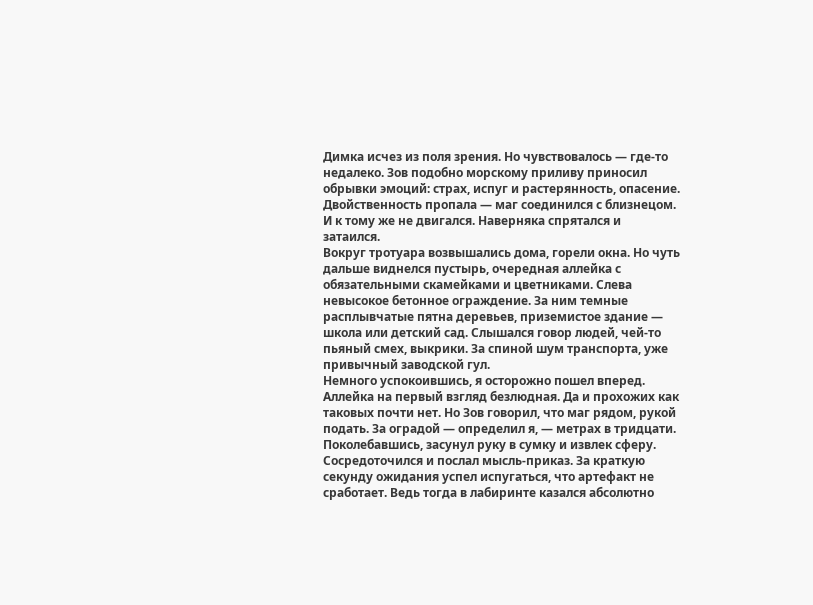Димка исчез из поля зрения. Но чувствовалось — где-то недалеко. Зов подобно морскому приливу приносил обрывки эмоций: страх, испуг и растерянность, опасение. Двойственность пропала — маг соединился с близнецом. И к тому же не двигался. Наверняка спрятался и затаился.
Вокруг тротуара возвышались дома, горели окна. Но чуть дальше виднелся пустырь, очередная аллейка с обязательными скамейками и цветниками. Слева невысокое бетонное ограждение. За ним темные расплывчатые пятна деревьев, приземистое здание — школа или детский сад. Слышался говор людей, чей-то пьяный смех, выкрики. За спиной шум транспорта, уже привычный заводской гул.
Немного успокоившись, я осторожно пошел вперед. Аллейка на первый взгляд безлюдная. Да и прохожих как таковых почти нет. Но Зов говорил, что маг рядом, рукой подать. За оградой — определил я, — метрах в тридцати.
Поколебавшись, засунул руку в сумку и извлек сферу. Сосредоточился и послал мысль-приказ. За краткую секунду ожидания успел испугаться, что артефакт не сработает. Ведь тогда в лабиринте казался абсолютно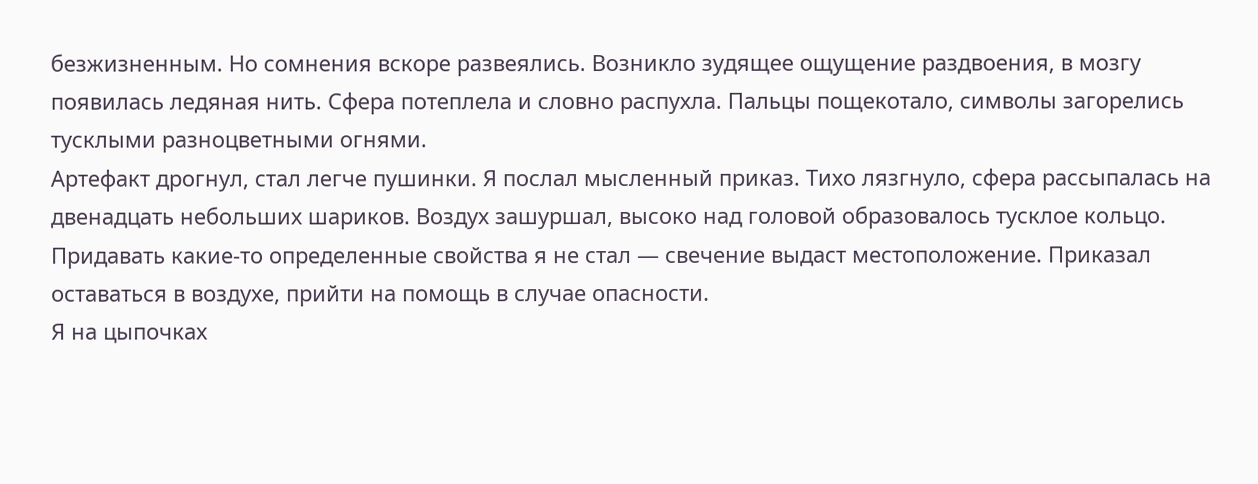безжизненным. Но сомнения вскоре развеялись. Возникло зудящее ощущение раздвоения, в мозгу появилась ледяная нить. Сфера потеплела и словно распухла. Пальцы пощекотало, символы загорелись тусклыми разноцветными огнями.
Артефакт дрогнул, стал легче пушинки. Я послал мысленный приказ. Тихо лязгнуло, сфера рассыпалась на двенадцать небольших шариков. Воздух зашуршал, высоко над головой образовалось тусклое кольцо. Придавать какие-то определенные свойства я не стал — свечение выдаст местоположение. Приказал оставаться в воздухе, прийти на помощь в случае опасности.
Я на цыпочках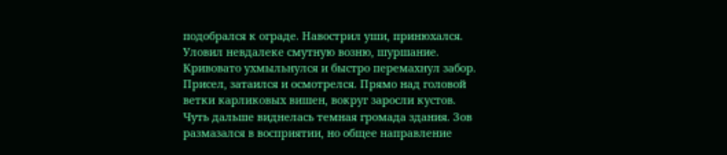подобрался к ограде. Навострил уши, принюхался. Уловил невдалеке смутную возню, шуршание. Кривовато ухмыльнулся и быстро перемахнул забор. Присел, затаился и осмотрелся. Прямо над головой ветки карликовых вишен, вокруг заросли кустов. Чуть дальше виднелась темная громада здания. Зов размазался в восприятии, но общее направление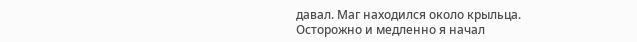давал. Маг находился около крыльца.
Осторожно и медленно я начал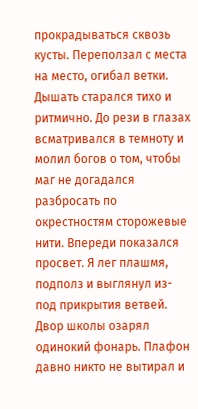прокрадываться сквозь кусты. Переползал с места на место, огибал ветки. Дышать старался тихо и ритмично. До рези в глазах всматривался в темноту и молил богов о том, чтобы маг не догадался разбросать по окрестностям сторожевые нити. Впереди показался просвет. Я лег плашмя, подполз и выглянул из-под прикрытия ветвей.
Двор школы озарял одинокий фонарь. Плафон давно никто не вытирал и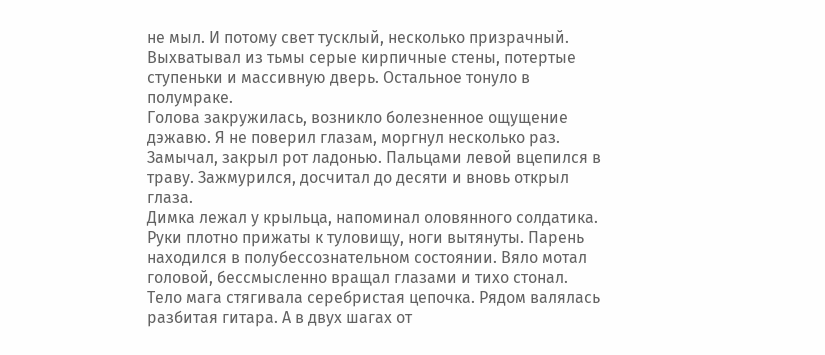не мыл. И потому свет тусклый, несколько призрачный. Выхватывал из тьмы серые кирпичные стены, потертые ступеньки и массивную дверь. Остальное тонуло в полумраке.
Голова закружилась, возникло болезненное ощущение дэжавю. Я не поверил глазам, моргнул несколько раз. Замычал, закрыл рот ладонью. Пальцами левой вцепился в траву. Зажмурился, досчитал до десяти и вновь открыл глаза.
Димка лежал у крыльца, напоминал оловянного солдатика. Руки плотно прижаты к туловищу, ноги вытянуты. Парень находился в полубессознательном состоянии. Вяло мотал головой, бессмысленно вращал глазами и тихо стонал. Тело мага стягивала серебристая цепочка. Рядом валялась разбитая гитара. А в двух шагах от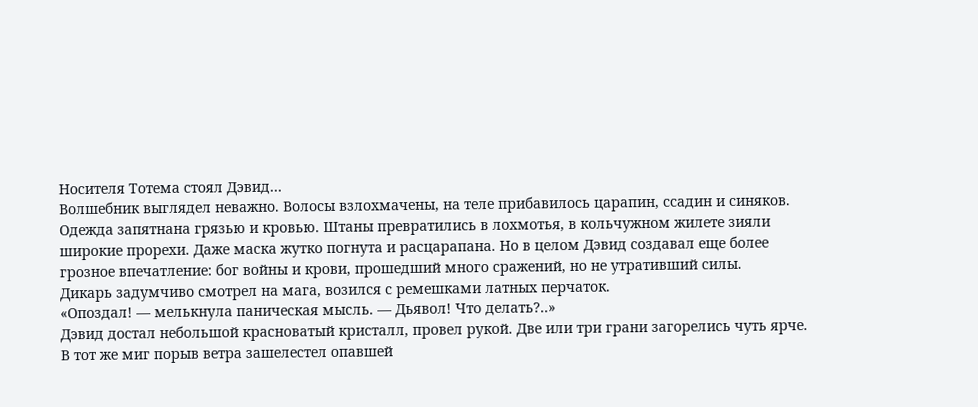Носителя Тотема стоял Дэвид…
Волшебник выглядел неважно. Волосы взлохмачены, на теле прибавилось царапин, ссадин и синяков. Одежда запятнана грязью и кровью. Штаны превратились в лохмотья, в кольчужном жилете зияли широкие прорехи. Даже маска жутко погнута и расцарапана. Но в целом Дэвид создавал еще более грозное впечатление: бог войны и крови, прошедший много сражений, но не утративший силы.
Дикарь задумчиво смотрел на мага, возился с ремешками латных перчаток.
«Опоздал! — мелькнула паническая мысль. — Дьявол! Что делать?..»
Дэвид достал небольшой красноватый кристалл, провел рукой. Две или три грани загорелись чуть ярче. В тот же миг порыв ветра зашелестел опавшей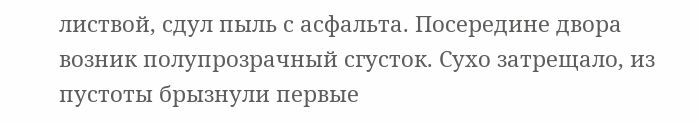листвой, сдул пыль с асфальта. Посередине двора возник полупрозрачный сгусток. Сухо затрещало, из пустоты брызнули первые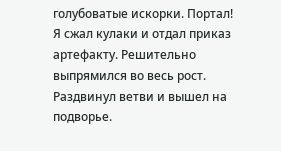голубоватые искорки. Портал!
Я сжал кулаки и отдал приказ артефакту. Решительно выпрямился во весь рост. Раздвинул ветви и вышел на подворье.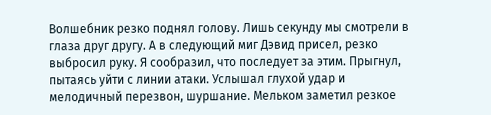Волшебник резко поднял голову. Лишь секунду мы смотрели в глаза друг другу. А в следующий миг Дэвид присел, резко выбросил руку. Я сообразил, что последует за этим. Прыгнул, пытаясь уйти с линии атаки. Услышал глухой удар и мелодичный перезвон, шуршание. Мельком заметил резкое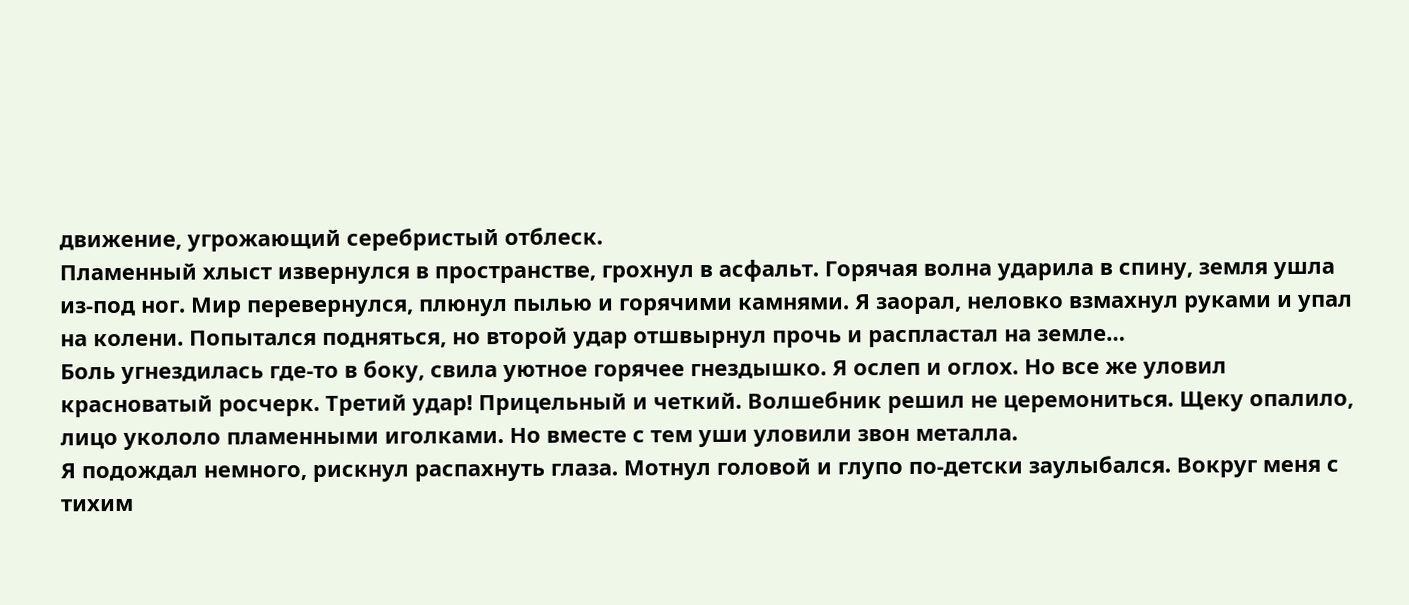движение, угрожающий серебристый отблеск.
Пламенный хлыст извернулся в пространстве, грохнул в асфальт. Горячая волна ударила в спину, земля ушла из-под ног. Мир перевернулся, плюнул пылью и горячими камнями. Я заорал, неловко взмахнул руками и упал на колени. Попытался подняться, но второй удар отшвырнул прочь и распластал на земле…
Боль угнездилась где-то в боку, свила уютное горячее гнездышко. Я ослеп и оглох. Но все же уловил красноватый росчерк. Третий удар! Прицельный и четкий. Волшебник решил не церемониться. Щеку опалило, лицо укололо пламенными иголками. Но вместе с тем уши уловили звон металла.
Я подождал немного, рискнул распахнуть глаза. Мотнул головой и глупо по-детски заулыбался. Вокруг меня с тихим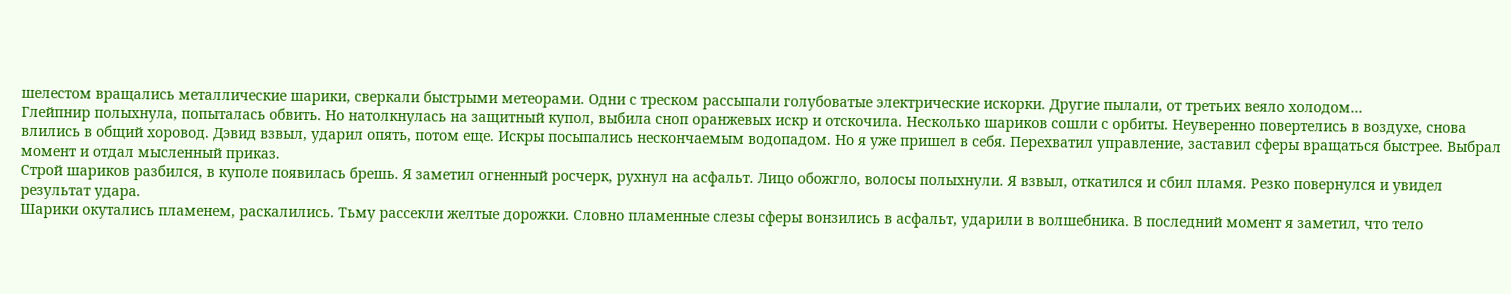шелестом вращались металлические шарики, сверкали быстрыми метеорами. Одни с треском рассыпали голубоватые электрические искорки. Другие пылали, от третьих веяло холодом…
Глейпнир полыхнула, попыталась обвить. Но натолкнулась на защитный купол, выбила сноп оранжевых искр и отскочила. Несколько шариков сошли с орбиты. Неуверенно повертелись в воздухе, снова влились в общий хоровод. Дэвид взвыл, ударил опять, потом еще. Искры посыпались нескончаемым водопадом. Но я уже пришел в себя. Перехватил управление, заставил сферы вращаться быстрее. Выбрал момент и отдал мысленный приказ.
Строй шариков разбился, в куполе появилась брешь. Я заметил огненный росчерк, рухнул на асфальт. Лицо обожгло, волосы полыхнули. Я взвыл, откатился и сбил пламя. Резко повернулся и увидел результат удара.
Шарики окутались пламенем, раскалились. Тьму рассекли желтые дорожки. Словно пламенные слезы сферы вонзились в асфальт, ударили в волшебника. В последний момент я заметил, что тело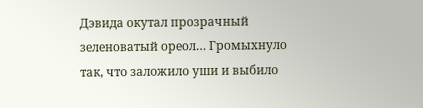Дэвида окутал прозрачный зеленоватый ореол… Громыхнуло так, что заложило уши и выбило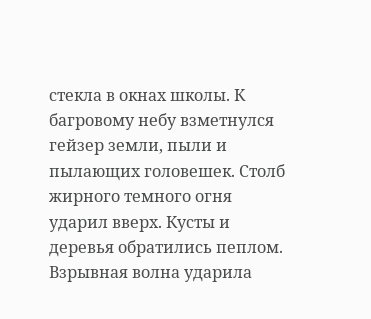стекла в окнах школы. К багровому небу взметнулся гейзер земли, пыли и пылающих головешек. Столб жирного темного огня ударил вверх. Кусты и деревья обратились пеплом.
Взрывная волна ударила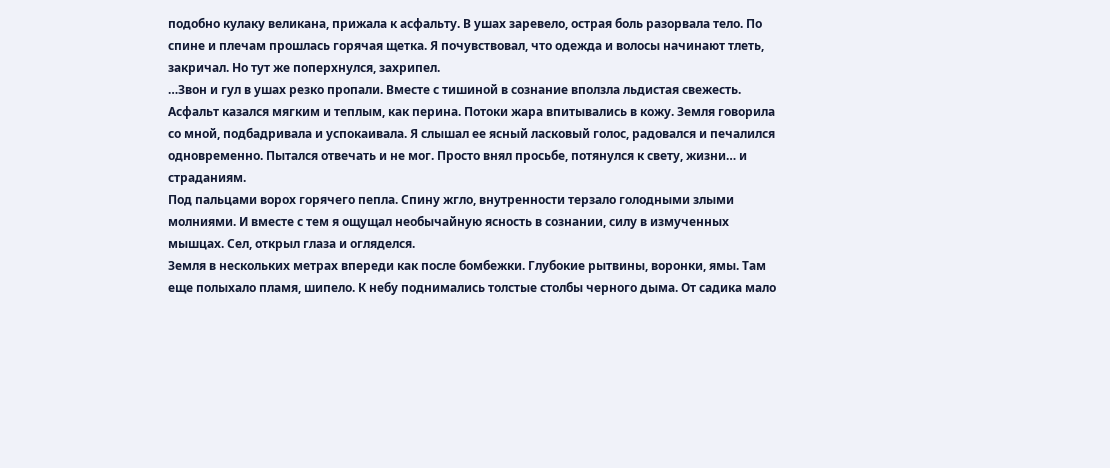подобно кулаку великана, прижала к асфальту. В ушах заревело, острая боль разорвала тело. По спине и плечам прошлась горячая щетка. Я почувствовал, что одежда и волосы начинают тлеть, закричал. Но тут же поперхнулся, захрипел.
…Звон и гул в ушах резко пропали. Вместе с тишиной в сознание вползла льдистая свежесть. Асфальт казался мягким и теплым, как перина. Потоки жара впитывались в кожу. Земля говорила со мной, подбадривала и успокаивала. Я слышал ее ясный ласковый голос, радовался и печалился одновременно. Пытался отвечать и не мог. Просто внял просьбе, потянулся к свету, жизни… и страданиям.
Под пальцами ворох горячего пепла. Спину жгло, внутренности терзало голодными злыми молниями. И вместе с тем я ощущал необычайную ясность в сознании, силу в измученных мышцах. Сел, открыл глаза и огляделся.
Земля в нескольких метрах впереди как после бомбежки. Глубокие рытвины, воронки, ямы. Там еще полыхало пламя, шипело. К небу поднимались толстые столбы черного дыма. От садика мало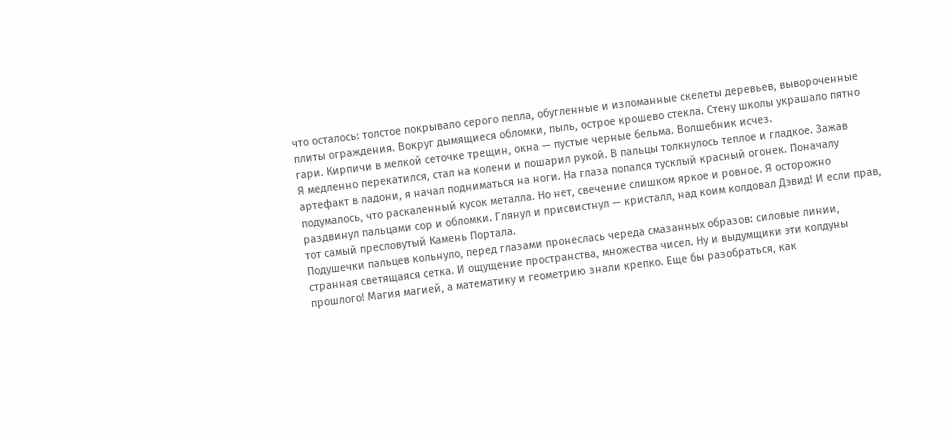что осталось: толстое покрывало серого пепла, обугленные и изломанные скелеты деревьев, вывороченные плиты ограждения. Вокруг дымящиеся обломки, пыль, острое крошево стекла. Стену школы украшало пятно гари. Кирпичи в мелкой сеточке трещин, окна — пустые черные бельма. Волшебник исчез.
Я медленно перекатился, стал на колени и пошарил рукой. В пальцы толкнулось теплое и гладкое. Зажав артефакт в ладони, я начал подниматься на ноги. На глаза попался тусклый красный огонек. Поначалу подумалось, что раскаленный кусок металла. Но нет, свечение слишком яркое и ровное. Я осторожно раздвинул пальцами сор и обломки. Глянул и присвистнул — кристалл, над коим колдовал Дэвид! И если прав, тот самый пресловутый Камень Портала.
Подушечки пальцев кольнуло, перед глазами пронеслась череда смазанных образов: силовые линии, странная светящаяся сетка. И ощущение пространства, множества чисел. Ну и выдумщики эти колдуны прошлого! Магия магией, а математику и геометрию знали крепко. Еще бы разобраться, как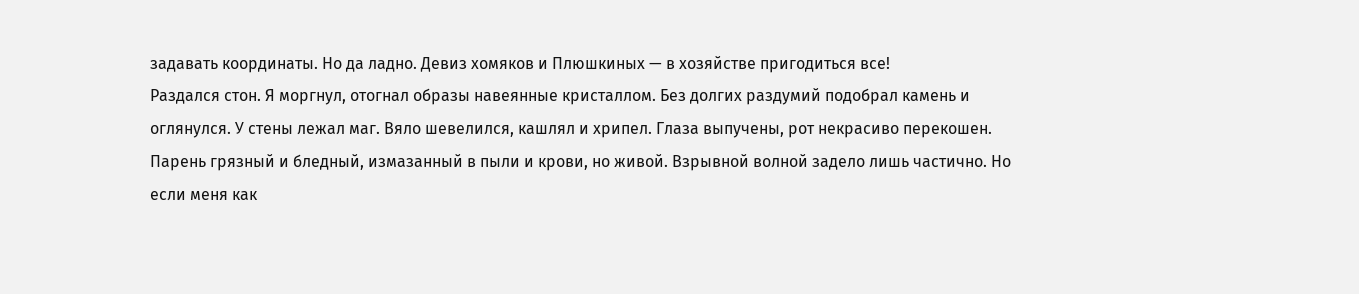задавать координаты. Но да ладно. Девиз хомяков и Плюшкиных — в хозяйстве пригодиться все!
Раздался стон. Я моргнул, отогнал образы навеянные кристаллом. Без долгих раздумий подобрал камень и оглянулся. У стены лежал маг. Вяло шевелился, кашлял и хрипел. Глаза выпучены, рот некрасиво перекошен. Парень грязный и бледный, измазанный в пыли и крови, но живой. Взрывной волной задело лишь частично. Но если меня как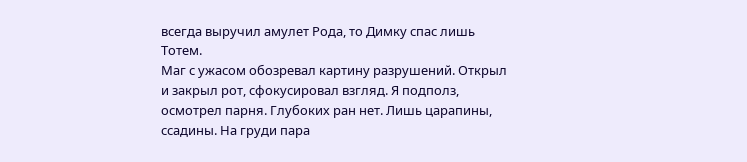всегда выручил амулет Рода, то Димку спас лишь Тотем.
Маг с ужасом обозревал картину разрушений. Открыл и закрыл рот, сфокусировал взгляд. Я подполз, осмотрел парня. Глубоких ран нет. Лишь царапины, ссадины. На груди пара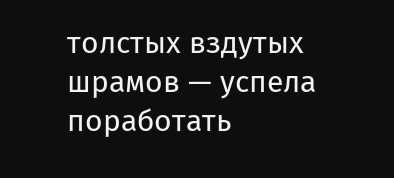толстых вздутых шрамов — успела поработать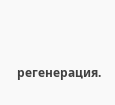регенерация.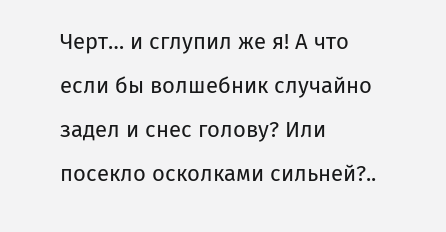Черт… и сглупил же я! А что если бы волшебник случайно задел и снес голову? Или посекло осколками сильней?..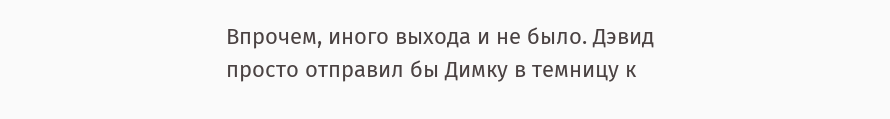Впрочем, иного выхода и не было. Дэвид просто отправил бы Димку в темницу к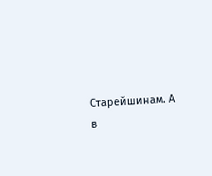Старейшинам. А в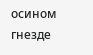осином гнезде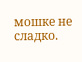мошке не сладко.